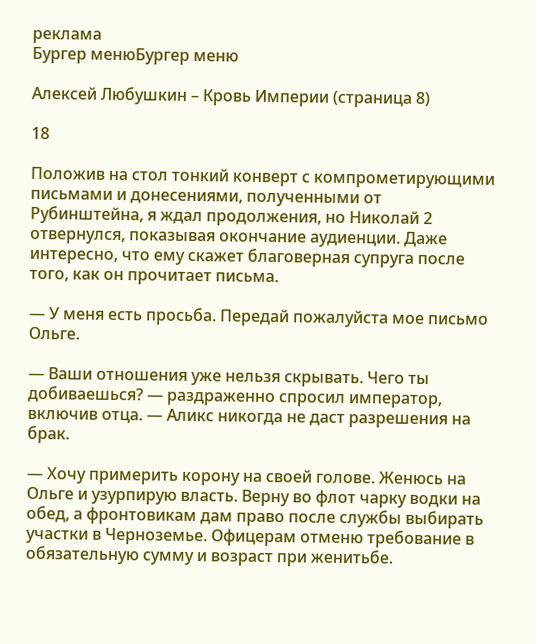реклама
Бургер менюБургер меню

Алексей Любушкин – Кровь Империи (страница 8)

18

Положив на стол тонкий конверт с компрометирующими письмами и донесениями, полученными от Рубинштейна, я ждал продолжения, но Николай 2 отвернулся, показывая окончание аудиенции. Даже интересно, что ему скажет благоверная супруга после того, как он прочитает письма.

— У меня есть просьба. Передай пожалуйста мое письмо Ольге.

— Ваши отношения уже нельзя скрывать. Чего ты добиваешься? — раздраженно спросил император, включив отца. — Аликс никогда не даст разрешения на брак.

— Хочу примерить корону на своей голове. Женюсь на Ольге и узурпирую власть. Верну во флот чарку водки на обед, а фронтовикам дам право после службы выбирать участки в Черноземье. Офицерам отменю требование в обязательную сумму и возраст при женитьбе.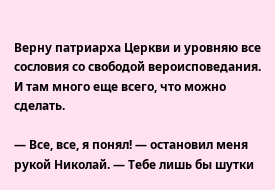Верну патриарха Церкви и уровняю все сословия со свободой вероисповедания. И там много еще всего, что можно сделать.

— Все, все, я понял! — остановил меня рукой Николай. — Тебе лишь бы шутки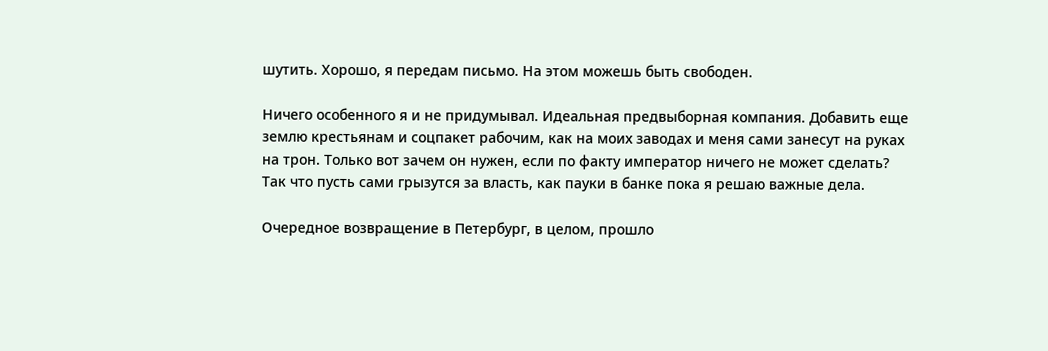шутить. Хорошо, я передам письмо. На этом можешь быть свободен.

Ничего особенного я и не придумывал. Идеальная предвыборная компания. Добавить еще землю крестьянам и соцпакет рабочим, как на моих заводах и меня сами занесут на руках на трон. Только вот зачем он нужен, если по факту император ничего не может сделать? Так что пусть сами грызутся за власть, как пауки в банке пока я решаю важные дела.

Очередное возвращение в Петербург, в целом, прошло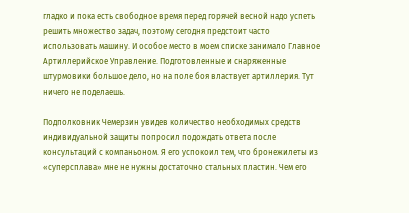гладко и пока есть свободное время перед горячей весной надо успеть решить множество задач, поэтому сегодня предстоит часто использовать машину. И особое место в моем списке занимало Главное Артиллерийское Управление. Подготовленные и снаряженные штурмовики большое дело, но на поле боя властвует артиллерия. Тут ничего не поделаешь.

Подполковник Чемерзин увидев количество необходимых средств индивидуальной защиты попросил подождать ответа после консультаций с компаньоном. Я его успокоил тем, что бронежилеты из «суперсплава» мне не нужны достаточно стальных пластин. Чем его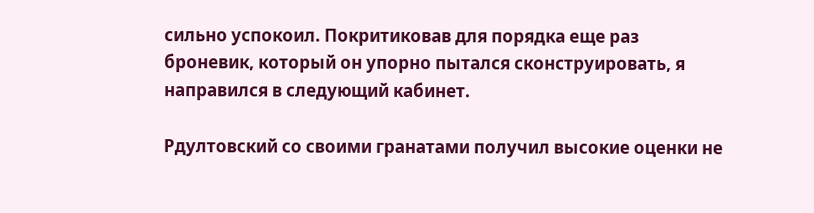сильно успокоил. Покритиковав для порядка еще раз броневик, который он упорно пытался сконструировать, я направился в следующий кабинет.

Рдултовский со своими гранатами получил высокие оценки не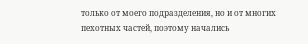только от моего подразделения, но и от многих пехотных частей, поэтому начались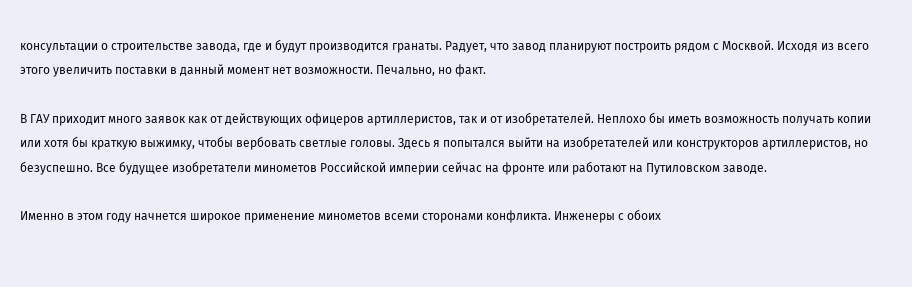консультации о строительстве завода, где и будут производится гранаты. Радует, что завод планируют построить рядом с Москвой. Исходя из всего этого увеличить поставки в данный момент нет возможности. Печально, но факт.

В ГАУ приходит много заявок как от действующих офицеров артиллеристов, так и от изобретателей. Неплохо бы иметь возможность получать копии или хотя бы краткую выжимку, чтобы вербовать светлые головы. Здесь я попытался выйти на изобретателей или конструкторов артиллеристов, но безуспешно. Все будущее изобретатели минометов Российской империи сейчас на фронте или работают на Путиловском заводе.

Именно в этом году начнется широкое применение минометов всеми сторонами конфликта. Инженеры с обоих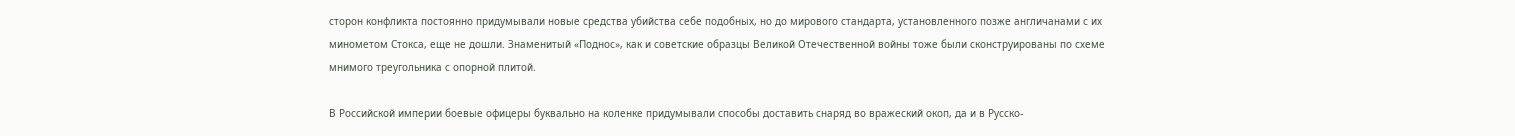сторон конфликта постоянно придумывали новые средства убийства себе подобных, но до мирового стандарта, установленного позже англичанами с их минометом Стокса, еще не дошли. Знаменитый «Поднос», как и советские образцы Великой Отечественной войны тоже были сконструированы по схеме мнимого треугольника с опорной плитой.

В Российской империи боевые офицеры буквально на коленке придумывали способы доставить снаряд во вражеский окоп, да и в Русско-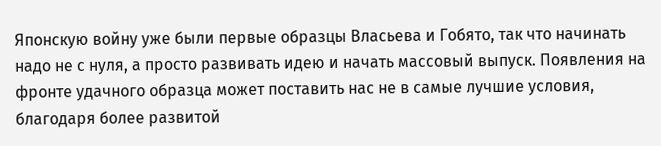Японскую войну уже были первые образцы Власьева и Гобято, так что начинать надо не с нуля, а просто развивать идею и начать массовый выпуск. Появления на фронте удачного образца может поставить нас не в самые лучшие условия, благодаря более развитой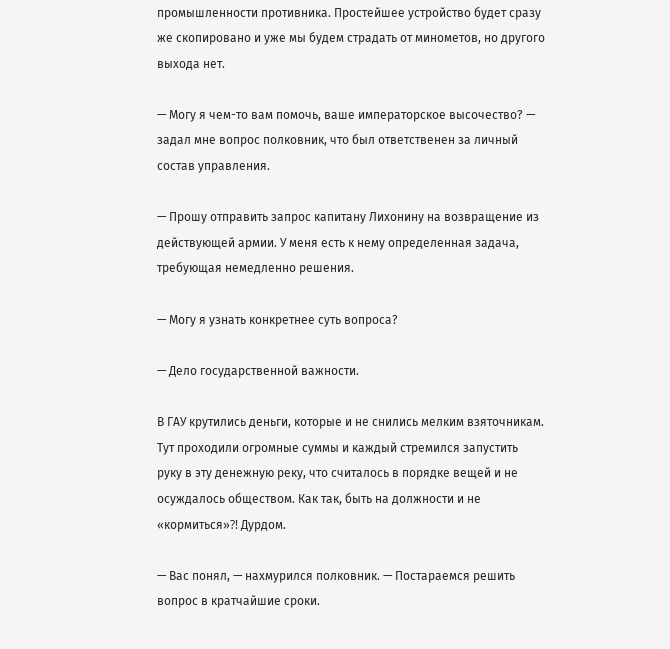промышленности противника. Простейшее устройство будет сразу же скопировано и уже мы будем страдать от минометов, но другого выхода нет.

— Могу я чем-то вам помочь, ваше императорское высочество? — задал мне вопрос полковник, что был ответственен за личный состав управления.

— Прошу отправить запрос капитану Лихонину на возвращение из действующей армии. У меня есть к нему определенная задача, требующая немедленно решения.

— Могу я узнать конкретнее суть вопроса?

— Дело государственной важности.

В ГАУ крутились деньги, которые и не снились мелким взяточникам. Тут проходили огромные суммы и каждый стремился запустить руку в эту денежную реку, что считалось в порядке вещей и не осуждалось обществом. Как так, быть на должности и не «кормиться»⁈ Дурдом.

— Вас понял, — нахмурился полковник. — Постараемся решить вопрос в кратчайшие сроки.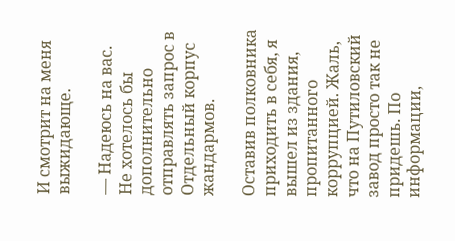И смотрит на меня выжидающе.

— Надеюсь на вас. Не хотелось бы дополнительно отправлять запрос в Отдельный корпус жандармов.

Оставив полковника приходить в себя, я вышел из здания, пропитанного коррупцией. Жаль, что на Путиловский завод просто так не придешь. По информации,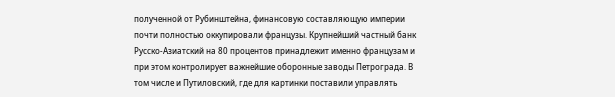полученной от Рубинштейна, финансовую составляющую империи почти полностью оккупировали французы. Крупнейший частный банк Русско-Азиатский на 80 процентов принадлежит именно французам и при этом контролирует важнейшие оборонные заводы Петрограда. В том числе и Путиловский, где для картинки поставили управлять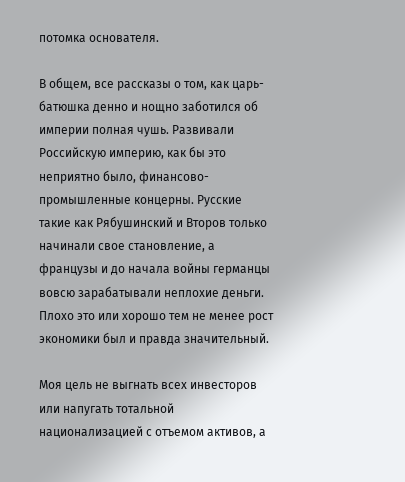потомка основателя.

В общем, все рассказы о том, как царь-батюшка денно и нощно заботился об империи полная чушь. Развивали Российскую империю, как бы это неприятно было, финансово-промышленные концерны. Русские такие как Рябушинский и Второв только начинали свое становление, а французы и до начала войны германцы вовсю зарабатывали неплохие деньги. Плохо это или хорошо тем не менее рост экономики был и правда значительный.

Моя цель не выгнать всех инвесторов или напугать тотальной национализацией с отъемом активов, а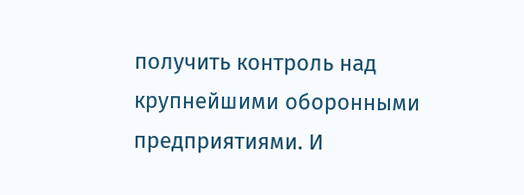получить контроль над крупнейшими оборонными предприятиями. И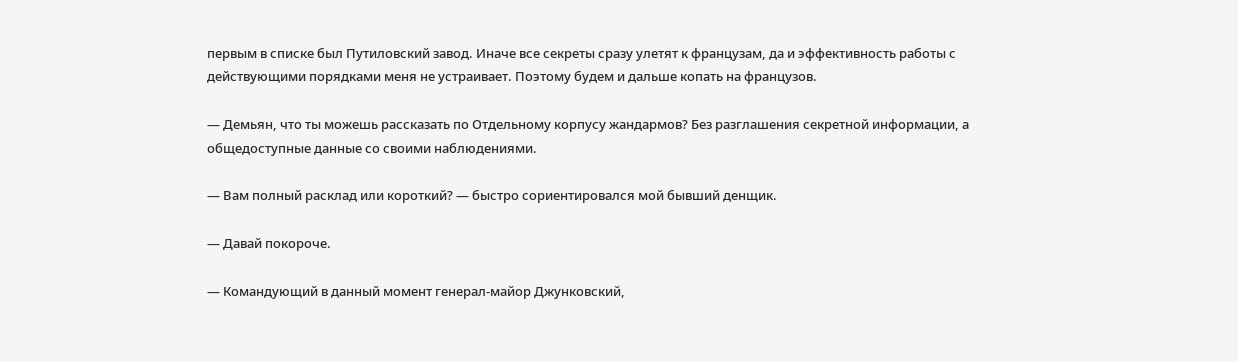первым в списке был Путиловский завод. Иначе все секреты сразу улетят к французам, да и эффективность работы с действующими порядками меня не устраивает. Поэтому будем и дальше копать на французов.

— Демьян, что ты можешь рассказать по Отдельному корпусу жандармов? Без разглашения секретной информации, а общедоступные данные со своими наблюдениями.

— Вам полный расклад или короткий? — быстро сориентировался мой бывший денщик.

— Давай покороче.

— Командующий в данный момент генерал-майор Джунковский,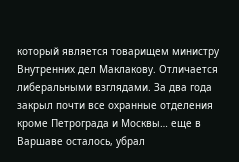который является товарищем министру Внутренних дел Маклакову. Отличается либеральными взглядами. За два года закрыл почти все охранные отделения кроме Петрограда и Москвы… еще в Варшаве осталось, убрал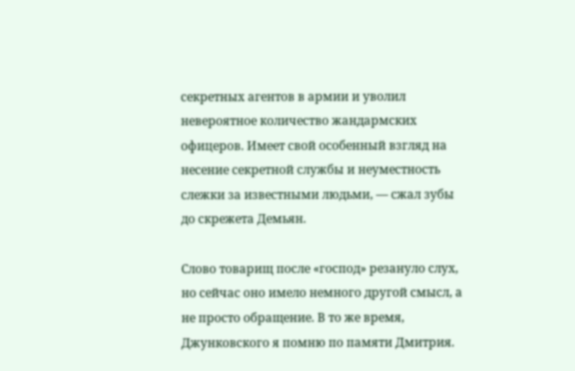секретных агентов в армии и уволил невероятное количество жандармских офицеров. Имеет свой особенный взгляд на несение секретной службы и неуместность слежки за известными людьми, — сжал зубы до скрежета Демьян.

Слово товарищ после «господ» резануло слух, но сейчас оно имело немного другой смысл, а не просто обращение. В то же время, Джунковского я помню по памяти Дмитрия.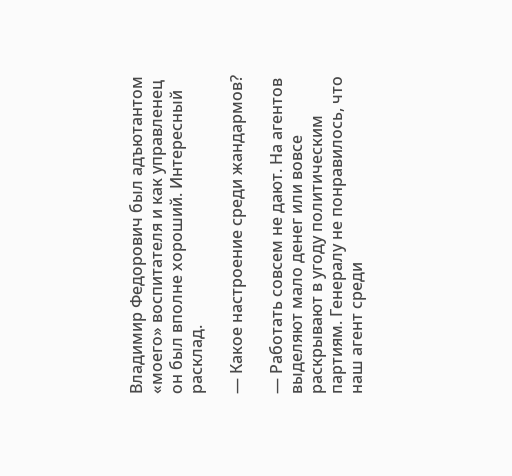Владимир Федорович был адъютантом «моего» воспитателя и как управленец он был вполне хороший. Интересный расклад.

— Какое настроение среди жандармов?

— Работать совсем не дают. На агентов выделяют мало денег или вовсе раскрывают в угоду политическим партиям. Генералу не понравилось, что наш агент среди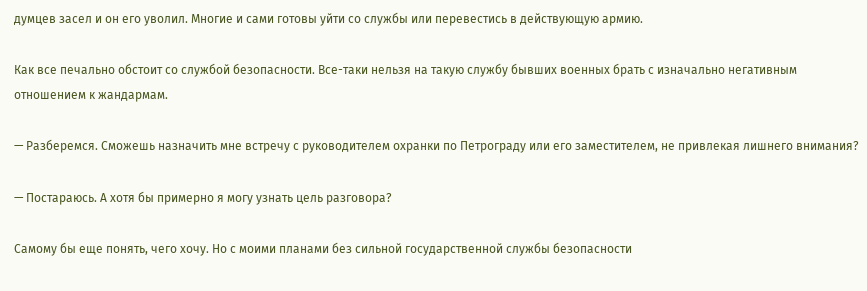думцев засел и он его уволил. Многие и сами готовы уйти со службы или перевестись в действующую армию.

Как все печально обстоит со службой безопасности. Все-таки нельзя на такую службу бывших военных брать с изначально негативным отношением к жандармам.

— Разберемся. Сможешь назначить мне встречу с руководителем охранки по Петрограду или его заместителем, не привлекая лишнего внимания?

— Постараюсь. А хотя бы примерно я могу узнать цель разговора?

Самому бы еще понять, чего хочу. Но с моими планами без сильной государственной службы безопасности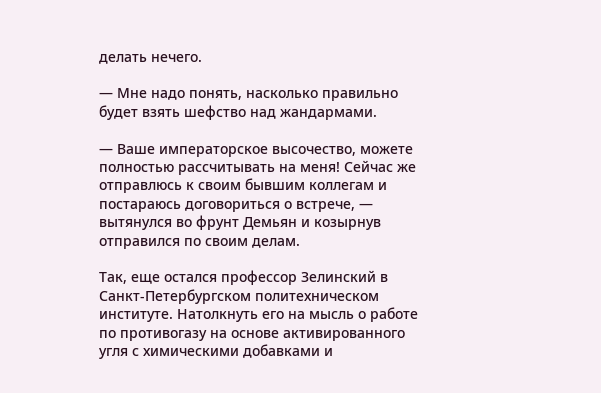делать нечего.

— Мне надо понять, насколько правильно будет взять шефство над жандармами.

— Ваше императорское высочество, можете полностью рассчитывать на меня! Сейчас же отправлюсь к своим бывшим коллегам и постараюсь договориться о встрече, — вытянулся во фрунт Демьян и козырнув отправился по своим делам.

Так, еще остался профессор Зелинский в Санкт-Петербургском политехническом институте. Натолкнуть его на мысль о работе по противогазу на основе активированного угля с химическими добавками и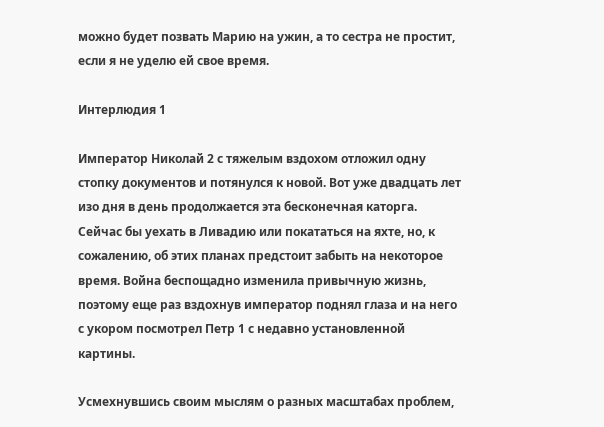можно будет позвать Марию на ужин, а то сестра не простит, если я не уделю ей свое время.

Интерлюдия 1

Император Николай 2 с тяжелым вздохом отложил одну стопку документов и потянулся к новой. Вот уже двадцать лет изо дня в день продолжается эта бесконечная каторга. Сейчас бы уехать в Ливадию или покататься на яхте, но, к сожалению, об этих планах предстоит забыть на некоторое время. Война беспощадно изменила привычную жизнь, поэтому еще раз вздохнув император поднял глаза и на него с укором посмотрел Петр 1 с недавно установленной картины.

Усмехнувшись своим мыслям о разных масштабах проблем,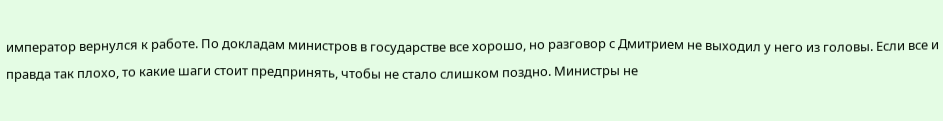император вернулся к работе. По докладам министров в государстве все хорошо, но разговор с Дмитрием не выходил у него из головы. Если все и правда так плохо, то какие шаги стоит предпринять, чтобы не стало слишком поздно. Министры не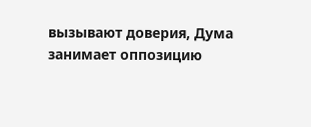вызывают доверия, Дума занимает оппозицию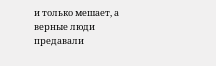и только мешает, а верные люди предавали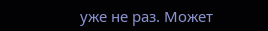уже не раз. Может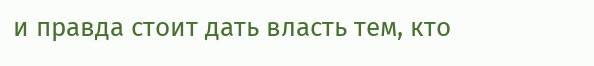и правда стоит дать власть тем, кто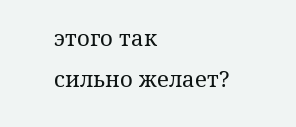этого так сильно желает?